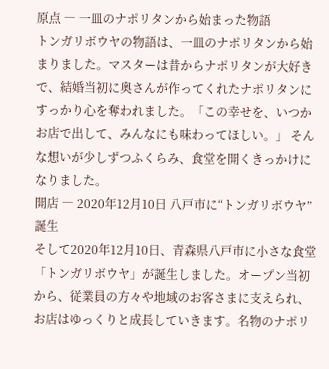原点 ― 一皿のナポリタンから始まった物語
トンガリボウヤの物語は、一皿のナポリタンから始まりました。マスターは昔からナポリタンが大好きで、結婚当初に奥さんが作ってくれたナポリタンにすっかり心を奪われました。「この幸せを、いつかお店で出して、みんなにも味わってほしい。」 そんな想いが少しずつふくらみ、食堂を開くきっかけになりました。
開店 ― 2020年12月10日 八戸市に“トンガリボウヤ”誕生
そして2020年12月10日、青森県八戸市に小さな食堂「トンガリボウヤ」が誕生しました。オープン当初から、従業員の方々や地域のお客さまに支えられ、お店はゆっくりと成長していきます。名物のナポリ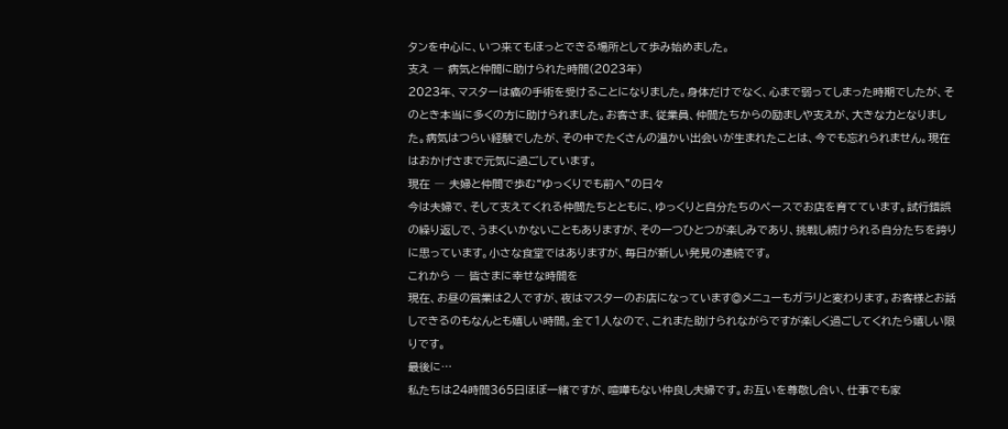タンを中心に、いつ来てもほっとできる場所として歩み始めました。
支え ― 病気と仲間に助けられた時間(2023年)
2023年、マスターは癌の手術を受けることになりました。身体だけでなく、心まで弱ってしまった時期でしたが、そのとき本当に多くの方に助けられました。お客さま、従業員、仲間たちからの励ましや支えが、大きな力となりました。病気はつらい経験でしたが、その中でたくさんの温かい出会いが生まれたことは、今でも忘れられません。現在はおかげさまで元気に過ごしています。
現在 ― 夫婦と仲間で歩む“ゆっくりでも前へ”の日々
今は夫婦で、そして支えてくれる仲間たちとともに、ゆっくりと自分たちのペースでお店を育てています。試行錯誤の繰り返しで、うまくいかないこともありますが、その一つひとつが楽しみであり、挑戦し続けられる自分たちを誇りに思っています。小さな食堂ではありますが、毎日が新しい発見の連続です。
これから ― 皆さまに幸せな時間を
現在、お昼の営業は2人ですが、夜はマスターのお店になっています◎メニューもガラリと変わります。お客様とお話しできるのもなんとも嬉しい時間。全て1人なので、これまた助けられながらですが楽しく過ごしてくれたら嬉しい限りです。
最後に…
私たちは24時間365日ほぼ一緒ですが、喧嘩もない仲良し夫婦です。お互いを尊敬し合い、仕事でも家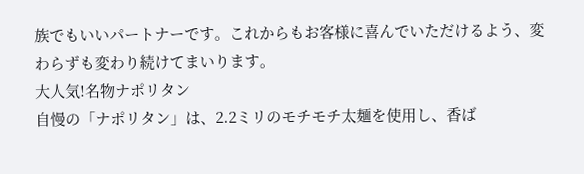族でもいいパートナーです。これからもお客様に喜んでいただけるよう、変わらずも変わり続けてまいります。
大人気!名物ナポリタン
自慢の「ナポリタン」は、2.2ミリのモチモチ太麺を使用し、香ば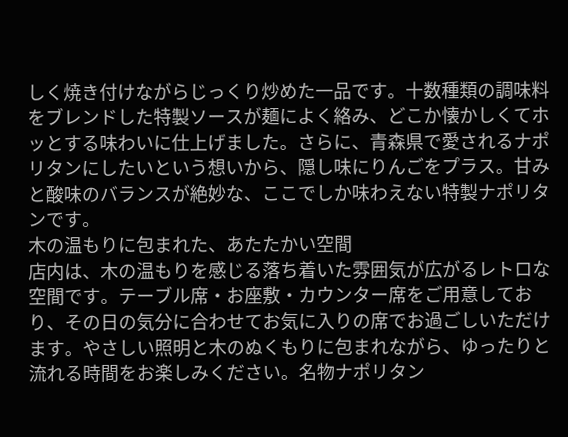しく焼き付けながらじっくり炒めた一品です。十数種類の調味料をブレンドした特製ソースが麺によく絡み、どこか懐かしくてホッとする味わいに仕上げました。さらに、青森県で愛されるナポリタンにしたいという想いから、隠し味にりんごをプラス。甘みと酸味のバランスが絶妙な、ここでしか味わえない特製ナポリタンです。
木の温もりに包まれた、あたたかい空間
店内は、木の温もりを感じる落ち着いた雰囲気が広がるレトロな空間です。テーブル席・お座敷・カウンター席をご用意しており、その日の気分に合わせてお気に入りの席でお過ごしいただけます。やさしい照明と木のぬくもりに包まれながら、ゆったりと流れる時間をお楽しみください。名物ナポリタン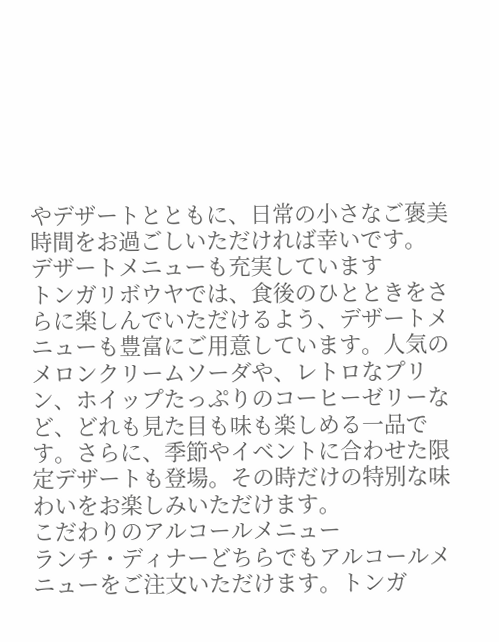やデザートとともに、日常の小さなご褒美時間をお過ごしいただければ幸いです。
デザートメニューも充実しています
トンガリボウヤでは、食後のひとときをさらに楽しんでいただけるよう、デザートメニューも豊富にご用意しています。人気のメロンクリームソーダや、レトロなプリン、ホイップたっぷりのコーヒーゼリーなど、どれも見た目も味も楽しめる一品です。さらに、季節やイベントに合わせた限定デザートも登場。その時だけの特別な味わいをお楽しみいただけます。
こだわりのアルコールメニュー
ランチ・ディナーどちらでもアルコールメニューをご注文いただけます。トンガ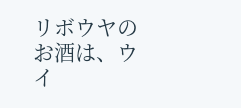リボウヤのお酒は、ウイ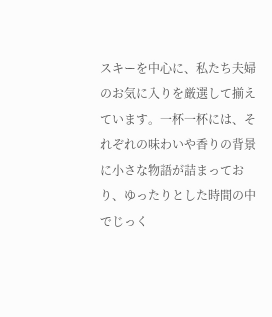スキーを中心に、私たち夫婦のお気に入りを厳選して揃えています。一杯一杯には、それぞれの味わいや香りの背景に小さな物語が詰まっており、ゆったりとした時間の中でじっく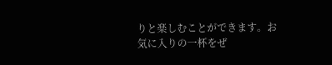りと楽しむことができます。お気に入りの一杯をぜ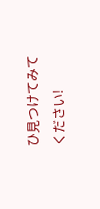ひ見つけてみてください!